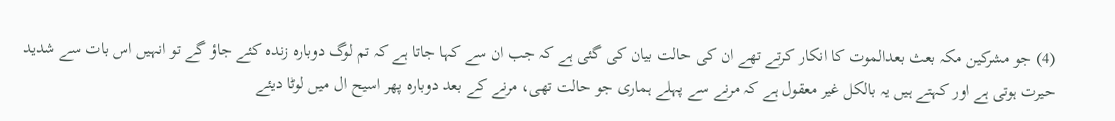(4) جو مشرکین مکہ بعث بعدالموت کا انکار کرتے تھے ان کی حالت بیان کی گئی ہے کہ جب ان سے کہا جاتا ہے کہ تم لوگ دوبارہ زندہ کئے جاؤ گے تو انہیں اس بات سے شدید حیرت ہوتی ہے اور کہتے ہیں یہ بالکل غیر معقول ہے کہ مرنے سے پہلے ہماری جو حالت تھی، مرنے کے بعد دوبارہ پھر اسیح ال میں لوٹا دیئے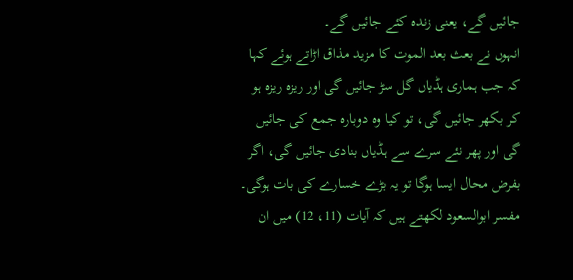جائیں گے، یعنی زندہ کئے جائیں گے۔
انہوں نے بعث بعد الموت کا مزید مذاق اڑاتے ہوئے کہا کہ جب ہماری ہڈیاں گل سڑ جائیں گی اور ریزہ ریزہ ہو کر بکھر جائیں گی، تو کیا وہ دوبارہ جمع کی جائیں گی اور پھر نئے سرے سے ہڈیاں بنادی جائیں گی، اگر بفرض محال ایسا ہوگا تو یہ بڑے خسارے کی بات ہوگی۔
مفسر ابوالسعود لکھتے ہیں کہ آیات (11، 12) میں ان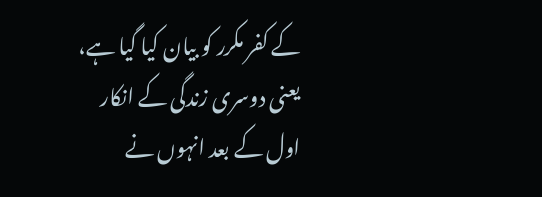کے کفر مکرر کو بیان کیا گیا ہے، یعنی دوسری زندگی کے انکار اول کے بعد انہوں نے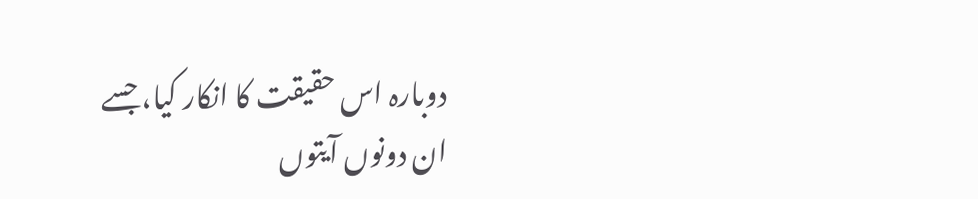دوبارہ اس حقیقت کا انکار کیا، جسے ان دونوں آیتوں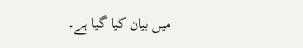میں بیان کیا گیا ہے۔